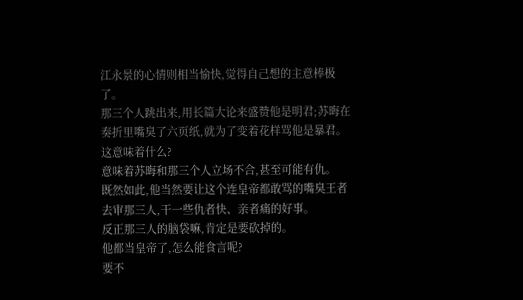江永景的心情则相当愉快,觉得自己想的主意棒极了。
那三个人跳出来,用长篇大论来盛赞他是明君;苏晦在奏折里嘴臭了六页纸,就为了变着花样骂他是暴君。
这意味着什么?
意味着苏晦和那三个人立场不合,甚至可能有仇。
既然如此,他当然要让这个连皇帝都敢骂的嘴臭王者去审那三人,干一些仇者快、亲者痛的好事。
反正那三人的脑袋嘛,肯定是要砍掉的。
他都当皇帝了,怎么能食言呢?
要不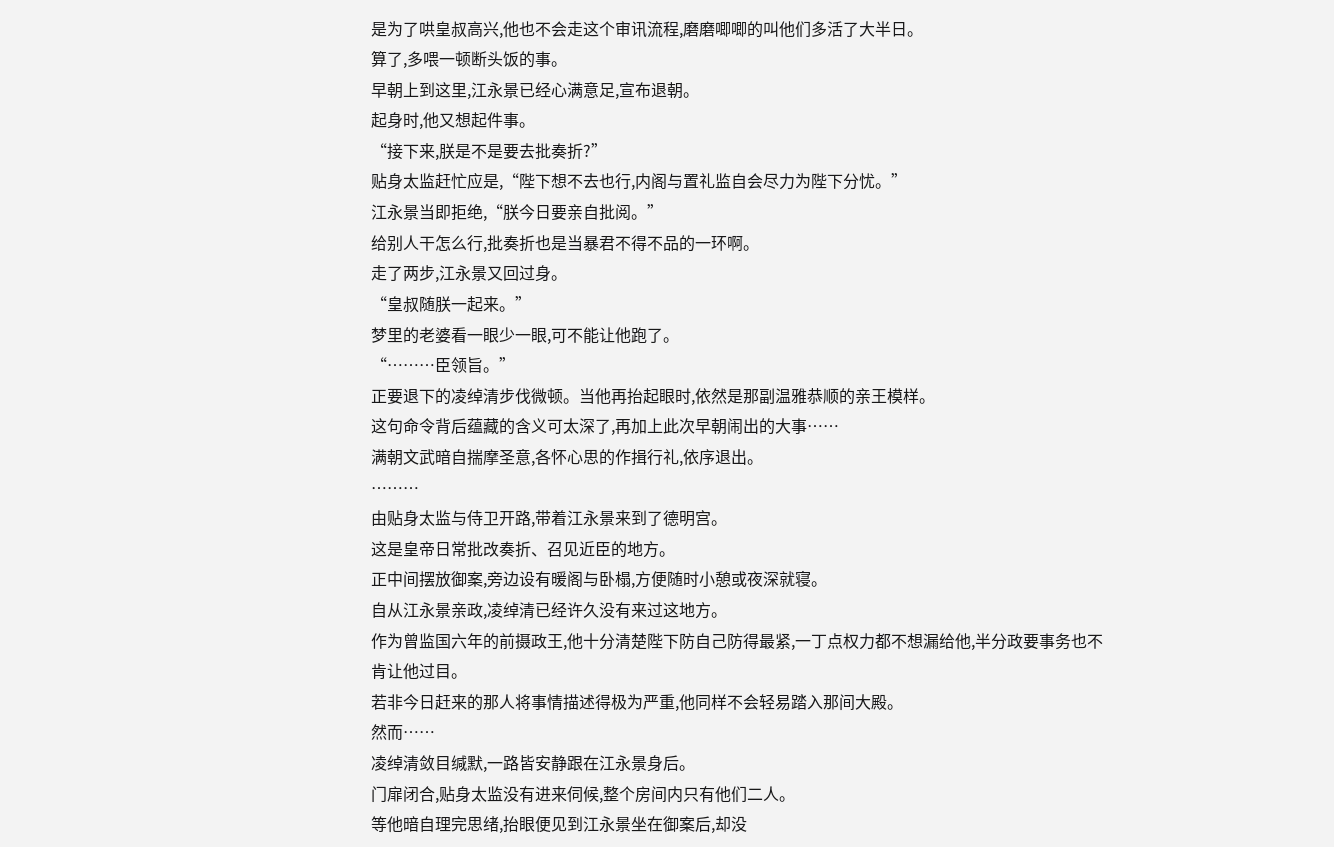是为了哄皇叔高兴,他也不会走这个审讯流程,磨磨唧唧的叫他们多活了大半日。
算了,多喂一顿断头饭的事。
早朝上到这里,江永景已经心满意足,宣布退朝。
起身时,他又想起件事。
“接下来,朕是不是要去批奏折?”
贴身太监赶忙应是,“陛下想不去也行,内阁与置礼监自会尽力为陛下分忧。”
江永景当即拒绝,“朕今日要亲自批阅。”
给别人干怎么行,批奏折也是当暴君不得不品的一环啊。
走了两步,江永景又回过身。
“皇叔随朕一起来。”
梦里的老婆看一眼少一眼,可不能让他跑了。
“………臣领旨。”
正要退下的凌绰清步伐微顿。当他再抬起眼时,依然是那副温雅恭顺的亲王模样。
这句命令背后蕴藏的含义可太深了,再加上此次早朝闹出的大事……
满朝文武暗自揣摩圣意,各怀心思的作揖行礼,依序退出。
………
由贴身太监与侍卫开路,带着江永景来到了德明宫。
这是皇帝日常批改奏折、召见近臣的地方。
正中间摆放御案,旁边设有暖阁与卧榻,方便随时小憩或夜深就寝。
自从江永景亲政,凌绰清已经许久没有来过这地方。
作为曾监国六年的前摄政王,他十分清楚陛下防自己防得最紧,一丁点权力都不想漏给他,半分政要事务也不肯让他过目。
若非今日赶来的那人将事情描述得极为严重,他同样不会轻易踏入那间大殿。
然而……
凌绰清敛目缄默,一路皆安静跟在江永景身后。
门扉闭合,贴身太监没有进来伺候,整个房间内只有他们二人。
等他暗自理完思绪,抬眼便见到江永景坐在御案后,却没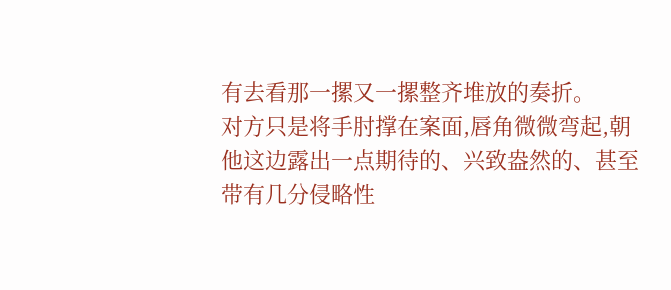有去看那一摞又一摞整齐堆放的奏折。
对方只是将手肘撑在案面,唇角微微弯起,朝他这边露出一点期待的、兴致盎然的、甚至带有几分侵略性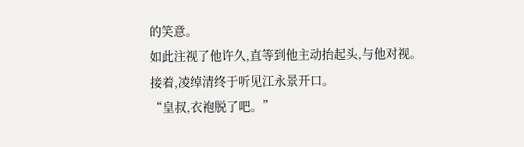的笑意。
如此注视了他许久,直等到他主动抬起头,与他对视。
接着,凌绰清终于听见江永景开口。
“皇叔,衣袍脱了吧。”